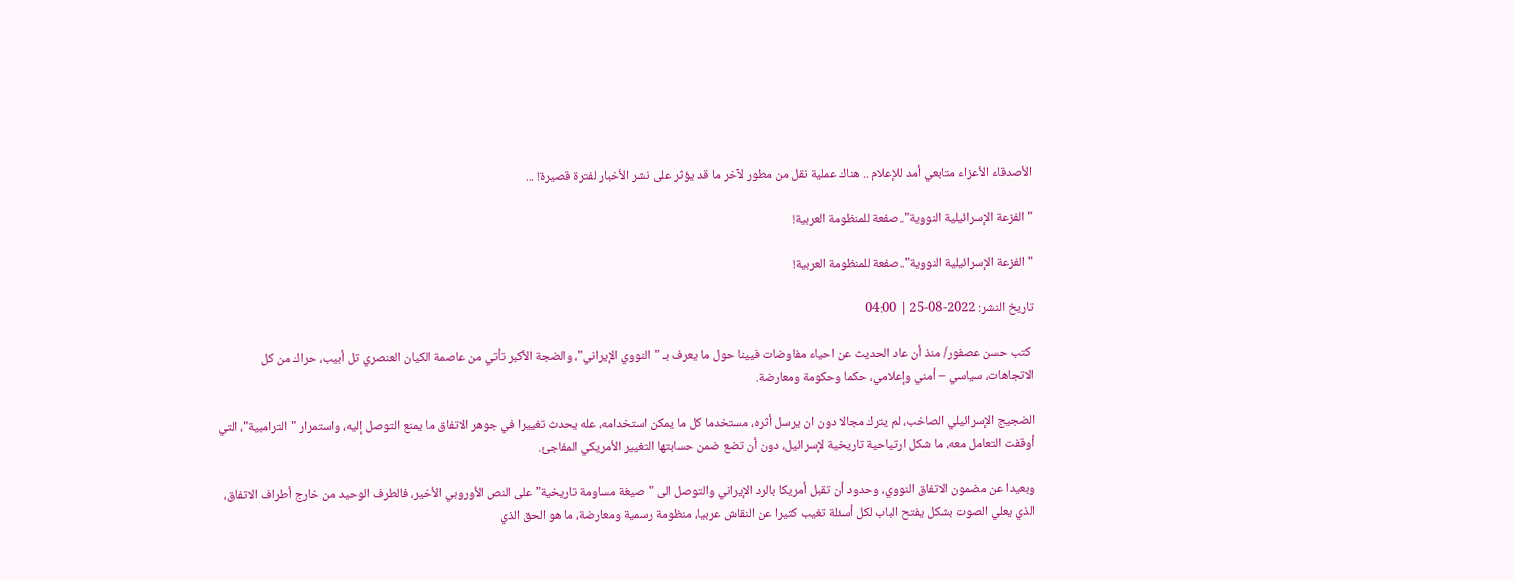الأصدقاء الأعزاء متابعي أمد للإعلام .. هناك عملية نقل من مطور لآخر ما قد يؤثر على نشر الأخبار لفترة قصيرة! ...

"الفزعة الإسرائيلية النووية"..صفعة للمنظومة العربية!

"الفزعة الإسرائيلية النووية"..صفعة للمنظومة العربية!

تاريخ النشر: 2022-08-25 | 04:00

 كتب حسن عصفور/ منذ أن عاد الحديث عن احياء مفاوضات فيينا حول ما يعرف بـ "النووي الإيراني"، والضجة الأكبر تأتي من عاصمة الكيان العنصري تل أبيب، حراك من كل الاتجاهات، سياسي – أمني وإعلامي، حكما وحكومة ومعارضة.

الضجيج الإسرائيلي الصاخب، لم يترك مجالا دون ان يرسل أثره، مستخدما كل ما يمكن استخدامه، عله يحدث تغييرا في جوهر الاتفاق ما يمنع التوصل إليه، واستمرار "الترامبية"، التي أوقفت التعامل معه، ما شكل ارتياحية تاريخية لإسرائيل، دون أن تضع ضمن حسابتها التغيير الأمريكي المفاجئ.

وبعيدا عن مضمون الاتفاق النووي، وحدود أن تقبل أمريكا بالرد الإيراني والتوصل الى "صيغة مساومة تاريخية" على النص الأوروبي الأخير، فالطرف الوحيد من خارج أطراف الاتفاق، الذي يعلي الصوت بشكل يفتح الباب لكل أسئلة تغيب كثيرا عن النقاش عربيا، منظومة رسمية ومعارضة، ما هو الحق الذي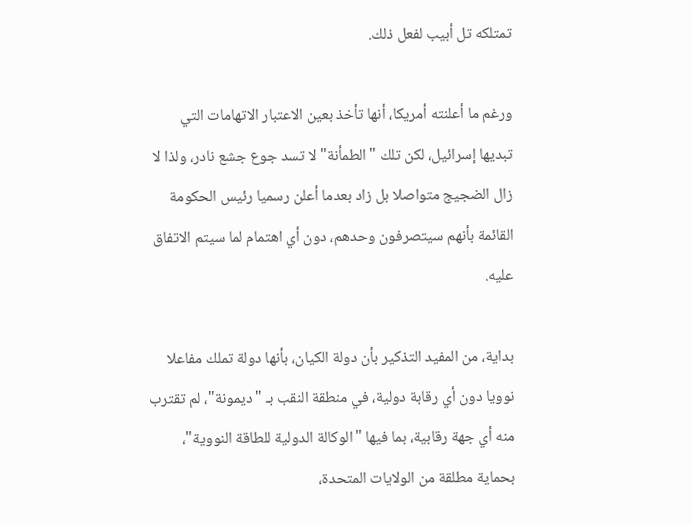تمتلكه تل أبيب لفعل ذلك.

ورغم ما أعلنته أمريكا، أنها تأخذ بعين الاعتبار الاتهامات التي تبديها إسرائيل، لكن تلك "الطمأنة" لا تسد جوع جشع نادر، ولذا لا زال الضجيج متواصلا بل زاد بعدما أعلن رسميا رئيس الحكومة القائمة بأنهم سيتصرفون وحدهم، دون أي اهتمام لما سيتم الاتفاق عليه.

بداية، من المفيد التذكير بأن دولة الكيان، بأنها دولة تملك مفاعلا نوويا دون أي رقابة دولية، في منطقة النقب بـ "ديمونة"، لم تقترب منه أي جهة رقابية، بما فيها "الوكالة الدولية للطاقة النووية"، بحماية مطلقة من الولايات المتحدة،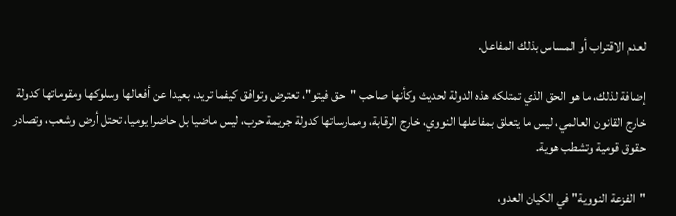لعدم الاقتراب أو المساس بذلك المفاعل.

إضافة لذلك، ما هو الحق الذي تمتلكه هذه الدولة لحديث وكأنها صاحب "حق فيتو"، تعترض وتوافق كيفما تريد، بعيدا عن أفعالها وسلوكها ومقوماتها كدولة خارج القانون العالمي، ليس ما يتعلق بمفاعلها النووي، خارج الرقابة، وممارساتها كدولة جريمة حرب، ليس ماضيا بل حاضرا يوميا، تحتل أرض وشعب، وتصادر حقوق قومية وتشطب هوية.

"الفزعة النووية" في الكيان العدو،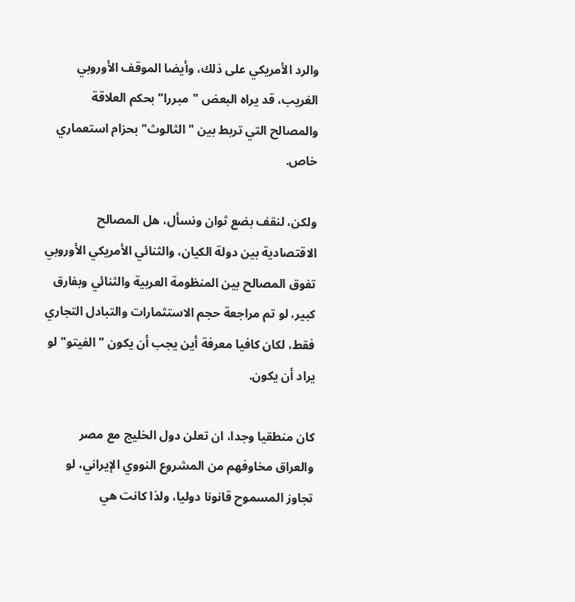والرد الأمريكي على ذلك، وأيضا الموقف الأوروبي الغريب، قد يراه البعض "مبررا" بحكم العلاقة والمصالح التي تربط بين "الثالوث" بحزام استعماري خاص.

ولكن، لنقف بضع ثوان ونسأل، هل المصالح الاقتصادية بين دولة الكيان، والثنائي الأمريكي الأوروبي تفوق المصالح بين المنظومة العربية والثنائي وبفارق كبير، لو تم مراجعة حجم الاستثمارات والتبادل التجاري فقط، لكان كافيا معرفة أين يجب أن يكون "الفيتو" لو يراد أن يكون.

كان منطقيا وجدا، ان تعلن دول الخليج مع مصر والعراق مخاوفهم من المشروع النووي الإيراني، لو تجاوز المسموح قانونا دوليا، ولذا كانت هي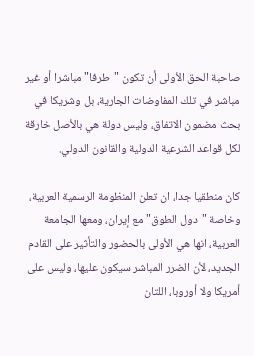صاحبة الحق الأولى أن تكون "طرفا" مباشرا أو غير مباشر في تلك المفاوضات الجارية، بل وشريكا في بحث مضمون الاتفاق، وليس دولة هي بالأصل خارقة لكل قواعد الشرعية الدولية والقانون الدولي.

كان منطقيا جدا، ان تعلن المنظومة الرسمية العربية، وخاصة "دول الطوق" مع إيران، ومعها الجامعة العربية، انها هي الأولى بالحضور والتأثير على القادم الجديد، لأن الضرر المباشر سيكون عليها، وليس على أمريكا ولا أوروبا، اللتان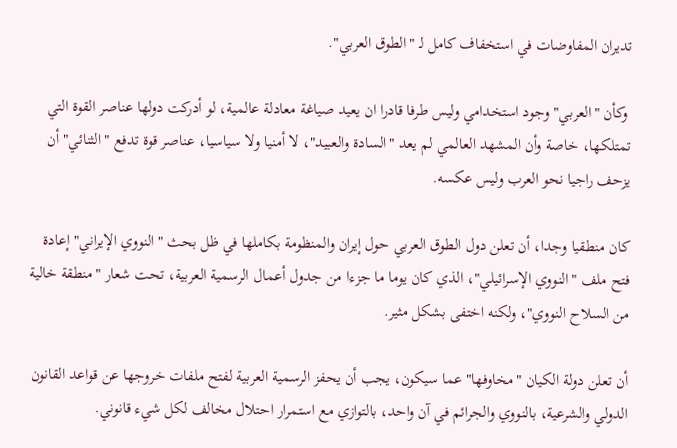تديران المفاوضات في استخفاف كامل لـ "الطوق العربي".

 وكأن "العربي" وجود استخدامي وليس طرفا قادرا ان يعيد صياغة معادلة عالمية، لو أدركت دولها عناصر القوة التي تمتلكها، خاصة وأن المشهد العالمي لم يعد "السادة والعبيد"، لا أمنيا ولا سياسيا، عناصر قوة تدفع "الثنائي" أن يزحف راجيا نحو العرب وليس عكسه.

كان منطقيا وجدا، أن تعلن دول الطوق العربي حول إيران والمنظومة بكاملها في ظل بحث "النووي الإيراني" إعادة فتح ملف "النووي الإسرائيلي"، الذي كان يوما ما جزءا من جدول أعمال الرسمية العربية، تحت شعار "منطقة خالية من السلاح النووي"، ولكنه اختفى بشكل مثير.

أن تعلن دولة الكيان "مخاوفها" عما سيكون، يجب أن يحفز الرسمية العربية لفتح ملفات خروجها عن قواعد القانون الدولي والشرعية، بالنووي والجرائم في آن واحد، بالتوازي مع استمرار احتلال مخالف لكل شيء قانوني.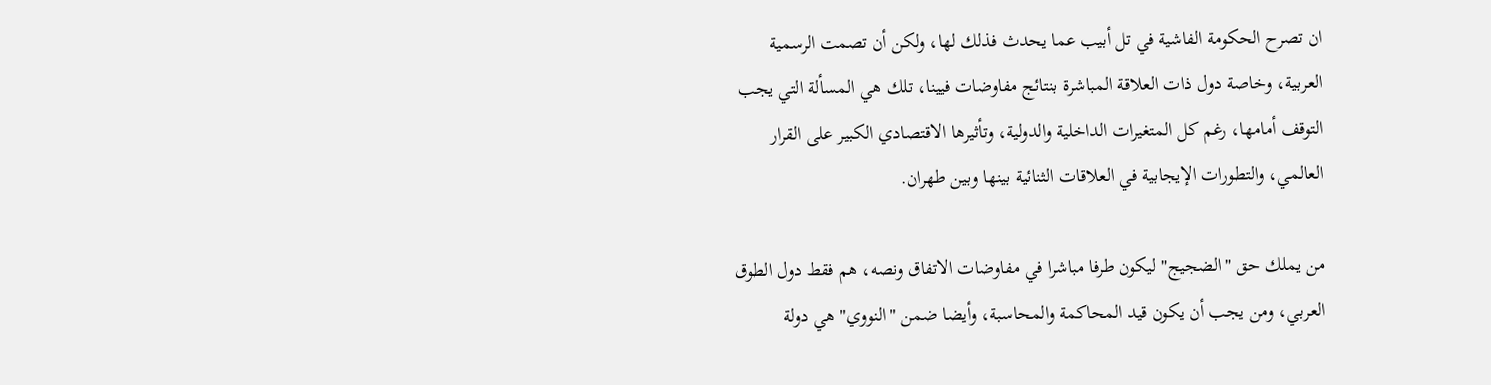ان تصرح الحكومة الفاشية في تل أبيب عما يحدث فذلك لها، ولكن أن تصمت الرسمية العربية، وخاصة دول ذات العلاقة المباشرة بنتائج مفاوضات فيينا، تلك هي المسألة التي يجب التوقف أمامها، رغم كل المتغيرات الداخلية والدولية، وتأثيرها الاقتصادي الكبير على القرار العالمي، والتطورات الإيجابية في العلاقات الثنائية بينها وبين طهران.

من يملك حق "الضجيج" ليكون طرفا مباشرا في مفاوضات الاتفاق ونصه، هم فقط دول الطوق العربي، ومن يجب أن يكون قيد المحاكمة والمحاسبة، وأيضا ضمن "النووي" هي دولة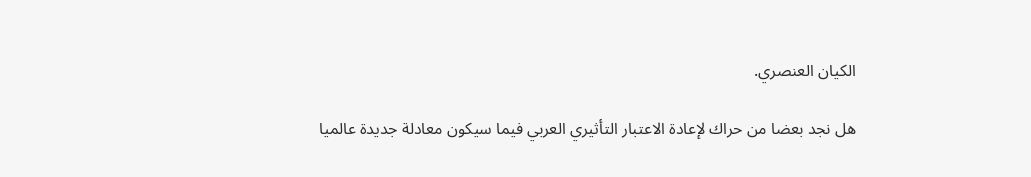الكيان العنصري.

هل نجد بعضا من حراك لإعادة الاعتبار التأثيري العربي فيما سيكون معادلة جديدة عالميا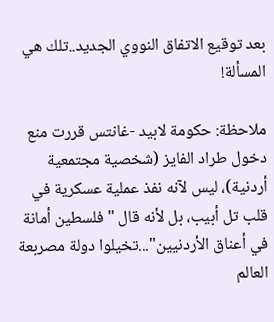بعد توقيع الاتفاق النووي الجديد..تلك هي المسألة!

ملاحظة: حكومة لابيد -غانتس قررت منع دخول طراد الفايز (شخصية مجتمعية أردنية)، ليس لآنه نفذ عملية عسكرية في قلب تل أبيب، بل لأنه قال "فلسطين أمانة في أعناق الأردنيين"...تخيلوا دولة مصربعة العالم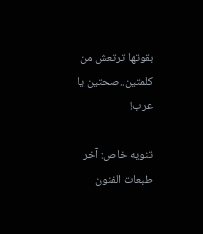بقوتها ترتعش من كلمتين..صحتين يا عرب!

تنويه خاص: آخر طبعات الفنون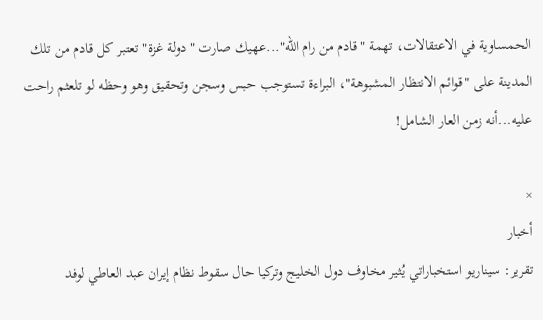الحمساوية في الاعتقالات، تهمة "قادم من رام الله"...عهيك صارت "دولة غزة" تعتبر كل قادم من تلك المدينة على "قوائم الانتظار المشبوهة"، البراءة تستوجب حبس وسجن وتحقيق وهو وحظه لو تلعثم راحت عليه...أنه زمن العار الشامل!

×
أخبار
تقرير: سيناريو استخباراتي يُثير مخاوف دول الخليج وتركيا حال سقوط نظام إيران عبد العاطي لوفد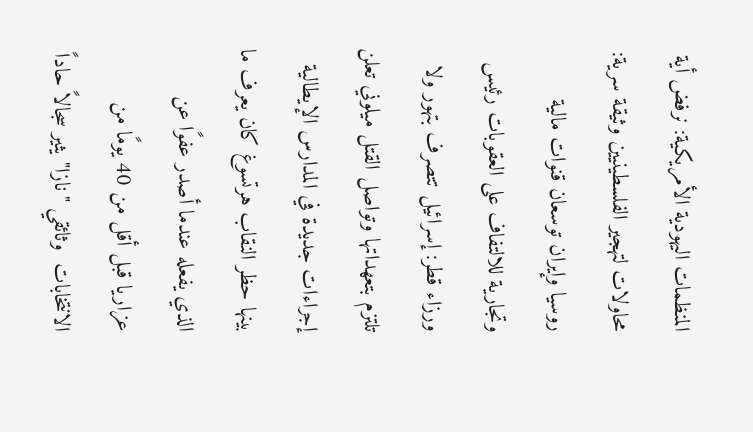المنظمات اليهودية الأمريكية: نرفض أية محاولات لتهجير الفلسطينيين وثيقة سرية: روسيا وإيران توسعان قنوات مالية وتجارية للالتفاف على العقوبات رئيس ورزاء قطر: إسرائيل تتصرف بتهور ولا تلتزم بتعهداتها وتواصل القتل ميلوني تعلن إجراءات جديدة في المدارس الإيطالية بينها حظر النقاب هرتسوغ كان يعرف ما الذي يفعله عندما أصدر عفوًا عن عزاريا قبل أقل من 40 يومًا من الانتخابات  وثائقي "نازا" يثير سجالاً حاداً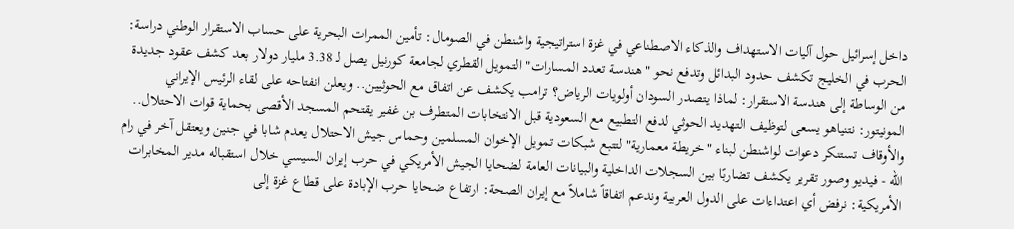داخل إسرائيل حول آليات الاستهداف والذكاء الاصطناعي في غزة استراتيجية واشنطن في الصومال: تأمين الممرات البحرية على حساب الاستقرار الوطني دراسة: الحرب في الخليج تكشف حدود البدائل وتدفع نحو "هندسة تعدد المسارات" التمويل القطري لجامعة كورنيل يصل لـ 3.38 مليار دولار بعد كشف عقود جديدة من الوساطة إلى هندسة الاستقرار: لماذا يتصدر السودان أولويات الرياض؟ ترامب يكشف عن اتفاق مع الحوثيين.. ويعلن انفتاحه على لقاء الرئيس الإيراني المونيتور: نتنياهو يسعى لتوظيف التهديد الحوثي لدفع التطبيع مع السعودية قبل الانتخابات المتطرف بن غفير يقتحم المسجد الأقصى بحماية قوات الاحتلال.. والأوقاف تستنكر دعوات لواشنطن لبناء "خريطة معمارية" لتتبع شبكات تمويل الإخوان المسلمين وحماس جيش الاحتلال يعدم شابا في جنين ويعتقل آخر في رام الله - فيديو وصور تقرير يكشف تضاربًا بين السجلات الداخلية والبيانات العامة لضحايا الجيش الأمريكي في حرب إيران السيسي خلال استقباله مدير المخابرات الأمريكية: نرفض أي اعتداءات على الدول العربية وندعم اتفاقاً شاملاً مع إيران الصحة: ارتفاع ضحايا حرب الإبادة على قطاع غزة إلى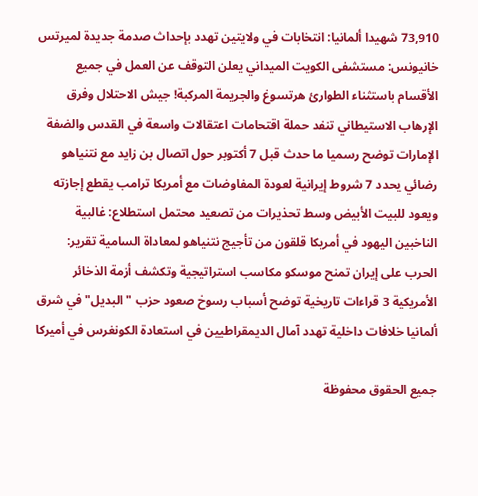73,910 شهيدا ألمانيا: انتخابات في ولايتين تهدد بإحداث صدمة جديدة لميرتس خانيونس: مستشفى الكويت الميداني يعلن التوقف عن العمل في جميع الأقسام باستثناء الطوارئ هرتسوغ والجريمة المركبة! جيش الاحتلال وفرق الإرهاب الاستيطاني تنفد حملة اقتحامات اعتقالات واسعة في القدس والضفة الإمارات توضح رسميا ما حدث قبل 7 أكتوبر حول اتصال بن زايد مع نتنياهو رضائي يحدد 7 شروط إيرانية لعودة المفاوضات مع أمريكا ترامب يقطع إجازته ويعود للبيت الأبيض وسط تحذيرات من تصعيد محتمل استطلاع: غالبية الناخبين اليهود في أمريكا قلقون من تأجيج نتنياهو لمعاداة السامية تقرير: الحرب على إيران تمنح موسكو مكاسب استراتيجية وتكشف أزمة الذخائر الأمريكية 3 قراءات تاريخية توضح أسباب رسوخ صعود حزب "البديل" في شرق ألمانيا خلافات داخلية تهدد آمال الديمقراطيين في استعادة الكونغرس في أميركا

جميع الحقوق محفوظة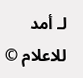لـ أمد للاعلام ©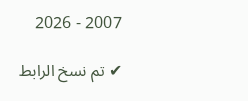2007 - 2026

✔ تم نسخ الرابط